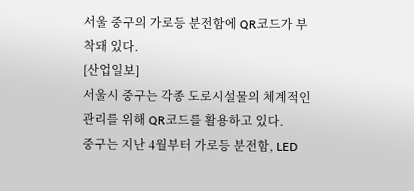서울 중구의 가로등 분전함에 QR코드가 부착돼 있다.
[산업일보]
서울시 중구는 각종 도로시설물의 체계적인 관리를 위해 QR코드를 활용하고 있다.
중구는 지난 4월부터 가로등 분전함, LED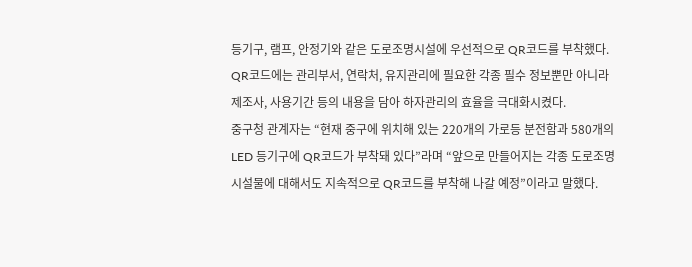등기구, 램프, 안정기와 같은 도로조명시설에 우선적으로 QR코드를 부착했다. QR코드에는 관리부서, 연락처, 유지관리에 필요한 각종 필수 정보뿐만 아니라 제조사, 사용기간 등의 내용을 담아 하자관리의 효율을 극대화시켰다.
중구청 관계자는 “현재 중구에 위치해 있는 220개의 가로등 분전함과 580개의 LED 등기구에 QR코드가 부착돼 있다”라며 “앞으로 만들어지는 각종 도로조명시설물에 대해서도 지속적으로 QR코드를 부착해 나갈 예정”이라고 말했다.